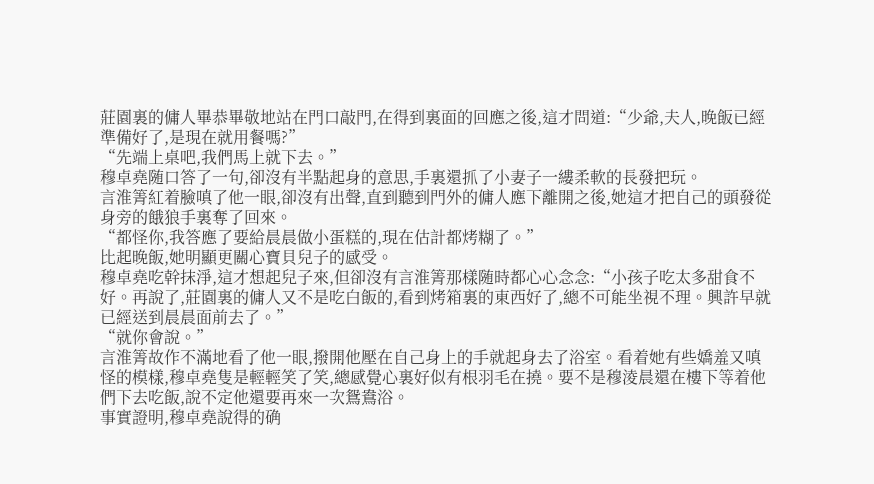莊園裏的傭人畢恭畢敬地站在門口敲門,在得到裏面的回應之後,這才問道:“少爺,夫人,晚飯已經準備好了,是現在就用餐嗎?”
“先端上桌吧,我們馬上就下去。”
穆卓堯随口答了一句,卻沒有半點起身的意思,手裏還抓了小妻子一縷柔軟的長發把玩。
言淮箐紅着臉嗔了他一眼,卻沒有出聲,直到聽到門外的傭人應下離開之後,她這才把自己的頭發從身旁的餓狼手裏奪了回來。
“都怪你,我答應了要給晨晨做小蛋糕的,現在估計都烤糊了。”
比起晚飯,她明顯更關心寶貝兒子的感受。
穆卓堯吃幹抹淨,這才想起兒子來,但卻沒有言淮箐那樣随時都心心念念:“小孩子吃太多甜食不好。再說了,莊園裏的傭人又不是吃白飯的,看到烤箱裏的東西好了,總不可能坐視不理。興許早就已經送到晨晨面前去了。”
“就你會說。”
言淮箐故作不滿地看了他一眼,撥開他壓在自己身上的手就起身去了浴室。看着她有些嬌羞又嗔怪的模樣,穆卓堯隻是輕輕笑了笑,總感覺心裏好似有根羽毛在撓。要不是穆淩晨還在樓下等着他們下去吃飯,說不定他還要再來一次鴛鴦浴。
事實證明,穆卓堯說得的确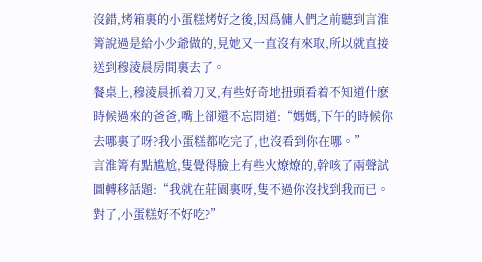沒錯,烤箱裏的小蛋糕烤好之後,因爲傭人們之前聽到言淮箐說過是給小少爺做的,見她又一直沒有來取,所以就直接送到穆淩晨房間裏去了。
餐桌上,穆淩晨抓着刀叉,有些好奇地扭頭看着不知道什麽時候過來的爸爸,嘴上卻還不忘問道:“媽媽,下午的時候你去哪裏了呀?我小蛋糕都吃完了,也沒看到你在哪。”
言淮箐有點尴尬,隻覺得臉上有些火燎燎的,幹咳了兩聲試圖轉移話題:“我就在莊園裏呀,隻不過你沒找到我而已。對了,小蛋糕好不好吃?”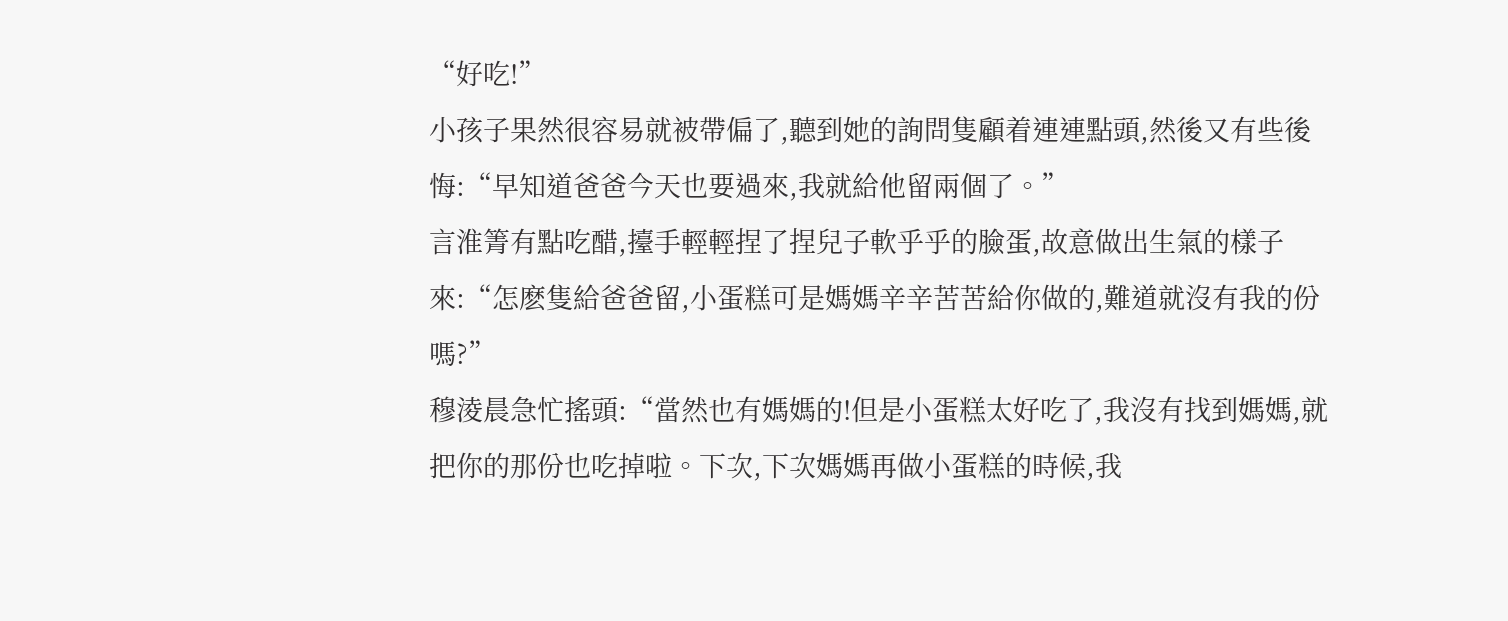“好吃!”
小孩子果然很容易就被帶偏了,聽到她的詢問隻顧着連連點頭,然後又有些後悔:“早知道爸爸今天也要過來,我就給他留兩個了。”
言淮箐有點吃醋,擡手輕輕捏了捏兒子軟乎乎的臉蛋,故意做出生氣的樣子來:“怎麽隻給爸爸留,小蛋糕可是媽媽辛辛苦苦給你做的,難道就沒有我的份嗎?”
穆淩晨急忙搖頭:“當然也有媽媽的!但是小蛋糕太好吃了,我沒有找到媽媽,就把你的那份也吃掉啦。下次,下次媽媽再做小蛋糕的時候,我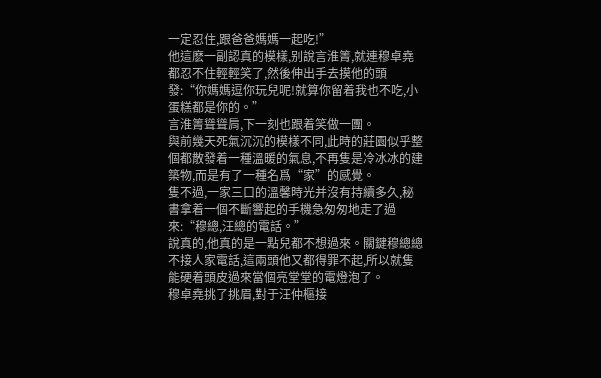一定忍住,跟爸爸媽媽一起吃!”
他這麽一副認真的模樣,别說言淮箐,就連穆卓堯都忍不住輕輕笑了,然後伸出手去摸他的頭發:“你媽媽逗你玩兒呢!就算你留着我也不吃,小蛋糕都是你的。”
言淮箐聳聳肩,下一刻也跟着笑做一團。
與前幾天死氣沉沉的模樣不同,此時的莊園似乎整個都散發着一種溫暖的氣息,不再隻是冷冰冰的建築物,而是有了一種名爲“家”的感覺。
隻不過,一家三口的溫馨時光并沒有持續多久,秘書拿着一個不斷響起的手機急匆匆地走了過來:“穆總,汪總的電話。”
說真的,他真的是一點兒都不想過來。關鍵穆總總不接人家電話,這兩頭他又都得罪不起,所以就隻能硬着頭皮過來當個亮堂堂的電燈泡了。
穆卓堯挑了挑眉,對于汪仲樞接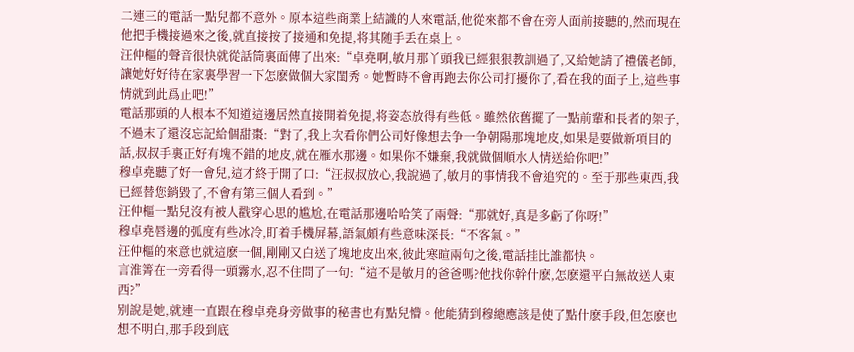二連三的電話一點兒都不意外。原本這些商業上結識的人來電話,他從來都不會在旁人面前接聽的,然而現在他把手機接過來之後,就直接按了接通和免提,将其随手丢在桌上。
汪仲樞的聲音很快就從話筒裏面傳了出來:“卓堯啊,敏月那丫頭我已經狠狠教訓過了,又給她請了禮儀老師,讓她好好待在家裏學習一下怎麽做個大家閨秀。她暫時不會再跑去你公司打擾你了,看在我的面子上,這些事情就到此爲止吧!”
電話那頭的人根本不知道這邊居然直接開着免提,将姿态放得有些低。雖然依舊擺了一點前輩和長者的架子,不過末了還沒忘記給個甜棗:“對了,我上次看你們公司好像想去争一争朝陽那塊地皮,如果是要做新項目的話,叔叔手裏正好有塊不錯的地皮,就在雁水那邊。如果你不嫌棄,我就做個順水人情送給你吧!”
穆卓堯聽了好一會兒,這才終于開了口:“汪叔叔放心,我說過了,敏月的事情我不會追究的。至于那些東西,我已經替您銷毀了,不會有第三個人看到。”
汪仲樞一點兒沒有被人戳穿心思的尴尬,在電話那邊哈哈笑了兩聲:“那就好,真是多虧了你呀!”
穆卓堯唇邊的弧度有些冰冷,盯着手機屏幕,語氣頗有些意味深長:“不客氣。”
汪仲樞的來意也就這麽一個,剛剛又白送了塊地皮出來,彼此寒暄兩句之後,電話挂比誰都快。
言淮箐在一旁看得一頭霧水,忍不住問了一句:“這不是敏月的爸爸嗎?他找你幹什麽,怎麽還平白無故送人東西?”
别說是她,就連一直跟在穆卓堯身旁做事的秘書也有點兒懵。他能猜到穆總應該是使了點什麽手段,但怎麽也想不明白,那手段到底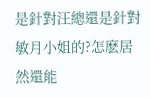是針對汪總還是針對敏月小姐的?怎麽居然還能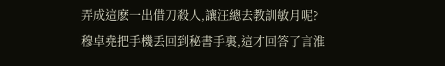弄成這麽一出借刀殺人,讓汪總去教訓敏月呢?
穆卓堯把手機丢回到秘書手裏,這才回答了言淮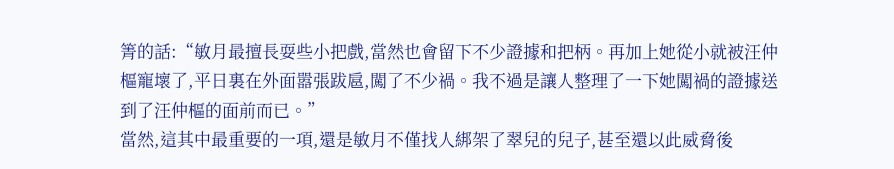箐的話:“敏月最擅長耍些小把戲,當然也會留下不少證據和把柄。再加上她從小就被汪仲樞寵壞了,平日裏在外面嚣張跋扈,闖了不少禍。我不過是讓人整理了一下她闖禍的證據送到了汪仲樞的面前而已。”
當然,這其中最重要的一項,還是敏月不僅找人綁架了翠兒的兒子,甚至還以此威脅後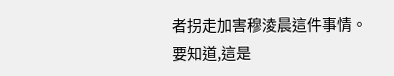者拐走加害穆淩晨這件事情。
要知道,這是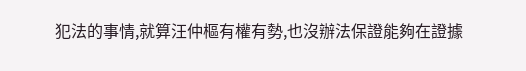犯法的事情,就算汪仲樞有權有勢,也沒辦法保證能夠在證據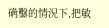确鑿的情況下,把敏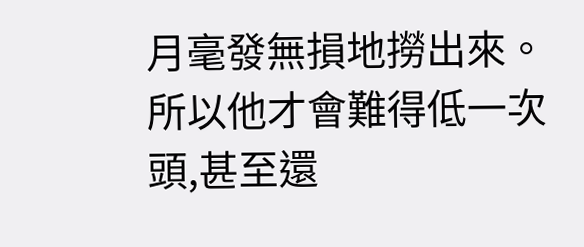月毫發無損地撈出來。所以他才會難得低一次頭,甚至還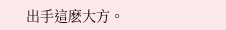出手這麽大方。